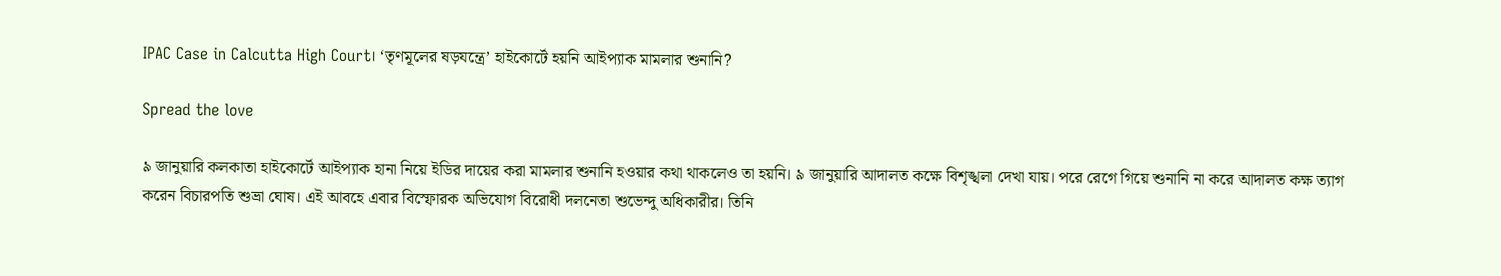IPAC Case in Calcutta High Court। ‘তৃণমূলের ষড়যন্ত্রে’ হাইকোর্টে হয়নি আইপ্যাক মামলার শুনানি?

Spread the love

৯ জানুয়ারি কলকাতা হাইকোর্টে আইপ্যাক হানা নিয়ে ইডির দায়ের করা মামলার শুনানি হওয়ার কথা থাকলেও তা হয়নি। ৯ জানুয়ারি আদালত কক্ষে বিশৃঙ্খলা দেখা যায়। পরে রেগে গিয়ে শুনানি না করে আদালত কক্ষ ত্যাগ করেন বিচারপতি শুভ্রা ঘোষ। এই আবহে এবার বিস্ফোরক অভিযোগ বিরোধী দলনেতা শুভেন্দু অধিকারীর। তিনি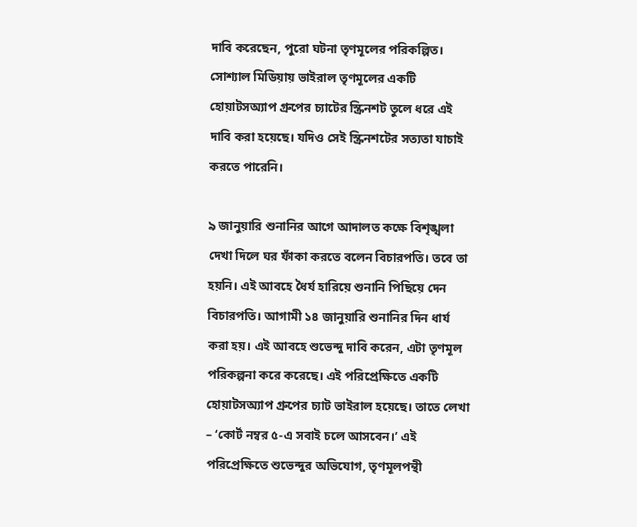দাবি করেছেন, পুরো ঘটনা তৃণমূলের পরিকল্পিত। সোশ্যাল মিডিয়ায় ভাইরাল তৃণমূলের একটি হোয়াটসঅ্যাপ গ্রুপের চ্যাটের স্ক্রিনশট তুলে ধরে এই দাবি করা হয়েছে। যদিও সেই স্ক্রিনশটের সত্যতা যাচাই করতে পারেনি।

৯ জানুয়ারি শুনানির আগে আদালত কক্ষে বিশৃঙ্খলা দেখা দিলে ঘর ফাঁকা করতে বলেন বিচারপতি। তবে তা হয়নি। এই আবহে ধৈর্য হারিয়ে শুনানি পিছিয়ে দেন বিচারপতি। আগামী ১৪ জানুয়ারি শুনানির দিন ধার্য করা হয়। এই আবহে শুভেন্দু দাবি করেন, এটা তৃণমূল পরিকল্পনা করে করেছে। এই পরিপ্রেক্ষিতে একটি হোয়াটসঅ্যাপ গ্রুপের চ্যাট ভাইরাল হয়েছে। তাতে লেখা – ‘কোর্ট নম্বর ৫-এ সবাই চলে আসবেন।’ এই পরিপ্রেক্ষিতে শুভেন্দুর অভিযোগ, তৃণমূলপন্থী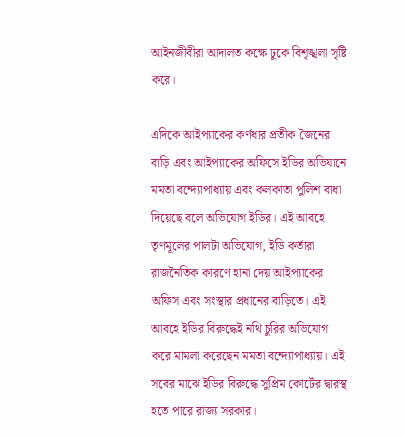আইনজীবীরা আদালত কক্ষে ঢুকে বিশৃঙ্খলা সৃষ্টি করে।

এদিকে আইপ্যাকের কর্ণধার প্রতীক জৈনের বাড়ি এবং আইপ্যাকের অফিসে ইডির অভিযানে মমতা বন্দ্যোপাধ্যায় এবং কলকাতা পুলিশ বাধা দিয়েছে বলে অভিযোগ ইডির। এই আবহে তৃণমূলের পালটা অভিযোগ, ইডি কর্তারা রাজনৈতিক কারণে হানা দেয় আইপ্যাকের অফিস এবং সংস্থার প্রধানের বাড়িতে। এই আবহে ইডির বিরুদ্ধেই নথি চুরির অভিযোগ করে মামলা করেছেন মমতা বন্দ্যোপাধ্যায়। এই সবের মাঝে ইডির বিরুদ্ধে সুপ্রিম কোর্টের দ্বারস্থ হতে পারে রাজ্য সরকার।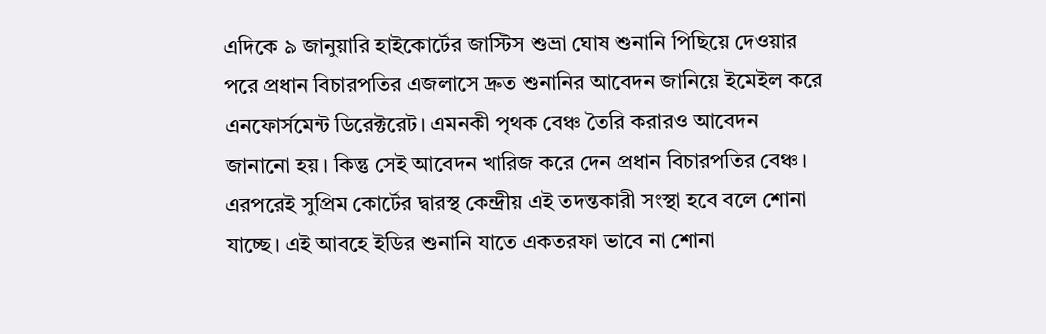এদিকে ৯ জানুয়ারি হাইকোর্টের জাস্টিস শুভ্রা ঘোষ শুনানি পিছিয়ে দেওয়ার পরে প্রধান বিচারপতির এজলাসে দ্রুত শুনানির আবেদন জানিয়ে ইমেইল করে এনফোর্সমেন্ট ডিরেক্টরেট। এমনকী পৃথক বেঞ্চ তৈরি করারও আবেদন জানানো হয়। কিন্তু সেই আবেদন খারিজ করে দেন প্রধান বিচারপতির বেঞ্চ। এরপরেই সুপ্রিম কোর্টের দ্বারস্থ কেন্দ্রীয় এই তদন্তকারী সংস্থা হবে বলে শোনা যাচ্ছে। এই আবহে ইডির শুনানি যাতে একতরফা ভাবে না শোনা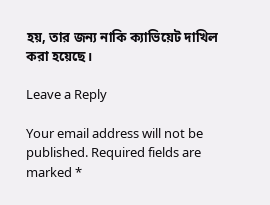হয়, তার জন্য নাকি ক্যাভিয়েট দাখিল করা হয়েছে।

Leave a Reply

Your email address will not be published. Required fields are marked *